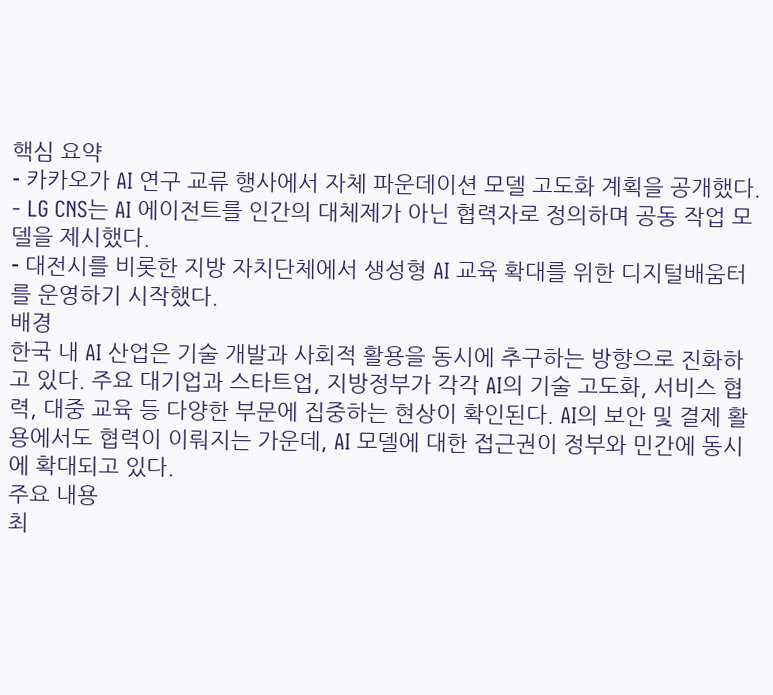핵심 요약
- 카카오가 AI 연구 교류 행사에서 자체 파운데이션 모델 고도화 계획을 공개했다.
- LG CNS는 AI 에이전트를 인간의 대체제가 아닌 협력자로 정의하며 공동 작업 모델을 제시했다.
- 대전시를 비롯한 지방 자치단체에서 생성형 AI 교육 확대를 위한 디지털배움터를 운영하기 시작했다.
배경
한국 내 AI 산업은 기술 개발과 사회적 활용을 동시에 추구하는 방향으로 진화하고 있다. 주요 대기업과 스타트업, 지방정부가 각각 AI의 기술 고도화, 서비스 협력, 대중 교육 등 다양한 부문에 집중하는 현상이 확인된다. AI의 보안 및 결제 활용에서도 협력이 이뤄지는 가운데, AI 모델에 대한 접근권이 정부와 민간에 동시에 확대되고 있다.
주요 내용
최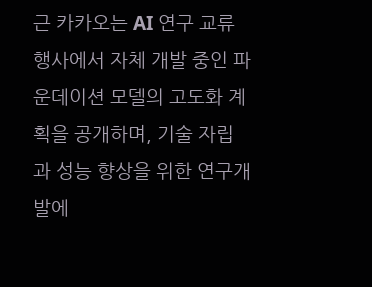근 카카오는 AI 연구 교류 행사에서 자체 개발 중인 파운데이션 모델의 고도화 계획을 공개하며, 기술 자립과 성능 향상을 위한 연구개발에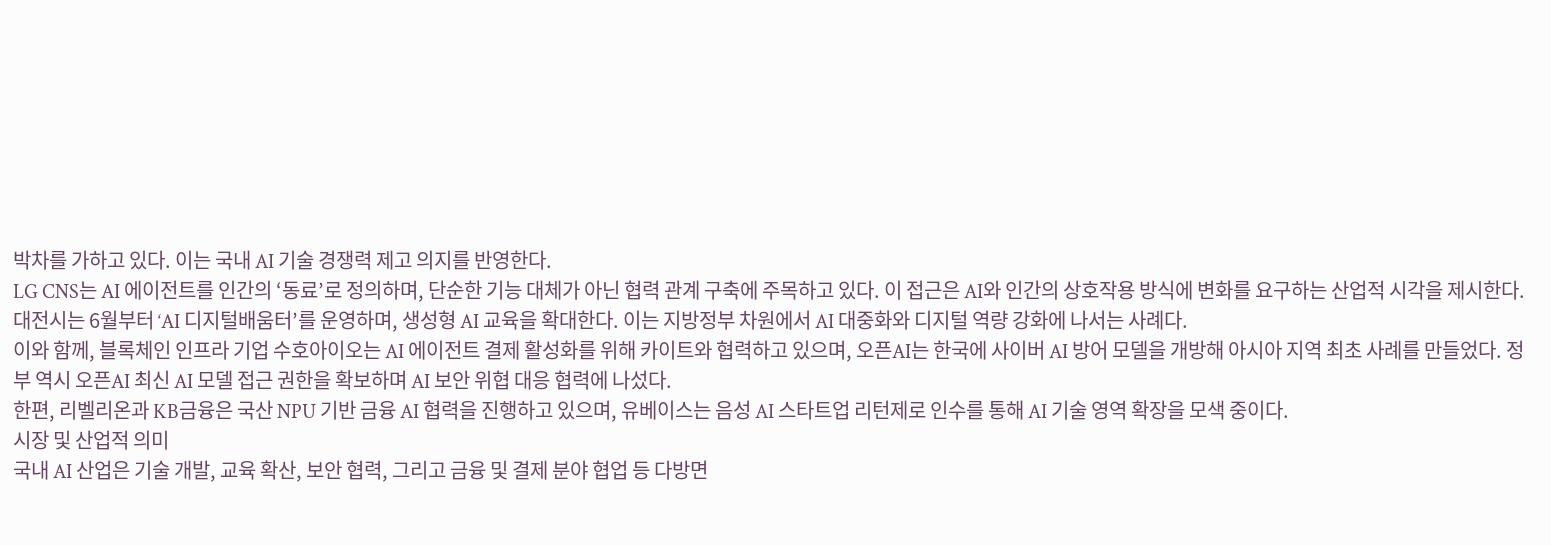박차를 가하고 있다. 이는 국내 AI 기술 경쟁력 제고 의지를 반영한다.
LG CNS는 AI 에이전트를 인간의 ‘동료’로 정의하며, 단순한 기능 대체가 아닌 협력 관계 구축에 주목하고 있다. 이 접근은 AI와 인간의 상호작용 방식에 변화를 요구하는 산업적 시각을 제시한다.
대전시는 6월부터 ‘AI 디지털배움터’를 운영하며, 생성형 AI 교육을 확대한다. 이는 지방정부 차원에서 AI 대중화와 디지털 역량 강화에 나서는 사례다.
이와 함께, 블록체인 인프라 기업 수호아이오는 AI 에이전트 결제 활성화를 위해 카이트와 협력하고 있으며, 오픈AI는 한국에 사이버 AI 방어 모델을 개방해 아시아 지역 최초 사례를 만들었다. 정부 역시 오픈AI 최신 AI 모델 접근 권한을 확보하며 AI 보안 위협 대응 협력에 나섰다.
한편, 리벨리온과 KB금융은 국산 NPU 기반 금융 AI 협력을 진행하고 있으며, 유베이스는 음성 AI 스타트업 리턴제로 인수를 통해 AI 기술 영역 확장을 모색 중이다.
시장 및 산업적 의미
국내 AI 산업은 기술 개발, 교육 확산, 보안 협력, 그리고 금융 및 결제 분야 협업 등 다방면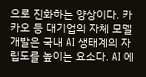으로 진화하는 양상이다. 카카오 등 대기업의 자체 모델 개발은 국내 AI 생태계의 자립도를 높이는 요소다. AI 에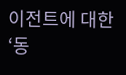이전트에 대한 ‘동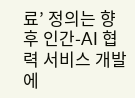료’ 정의는 향후 인간-AI 협력 서비스 개발에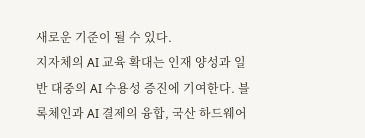새로운 기준이 될 수 있다.
지자체의 AI 교육 확대는 인재 양성과 일반 대중의 AI 수용성 증진에 기여한다. 블록체인과 AI 결제의 융합, 국산 하드웨어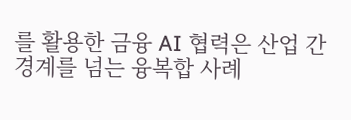를 활용한 금융 AI 협력은 산업 간 경계를 넘는 융복합 사례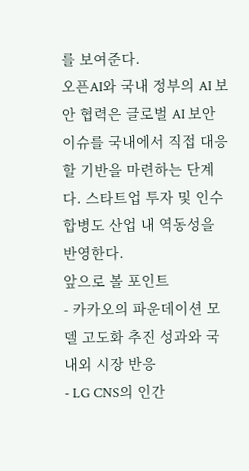를 보여준다.
오픈AI와 국내 정부의 AI 보안 협력은 글로벌 AI 보안 이슈를 국내에서 직접 대응할 기반을 마련하는 단계다. 스타트업 투자 및 인수합병도 산업 내 역동성을 반영한다.
앞으로 볼 포인트
- 카카오의 파운데이션 모델 고도화 추진 성과와 국내외 시장 반응
- LG CNS의 인간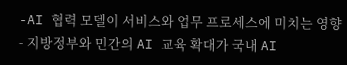-AI 협력 모델이 서비스와 업무 프로세스에 미치는 영향
- 지방정부와 민간의 AI 교육 확대가 국내 AI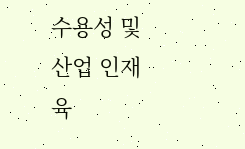수용성 및 산업 인재 육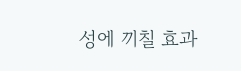성에 끼칠 효과